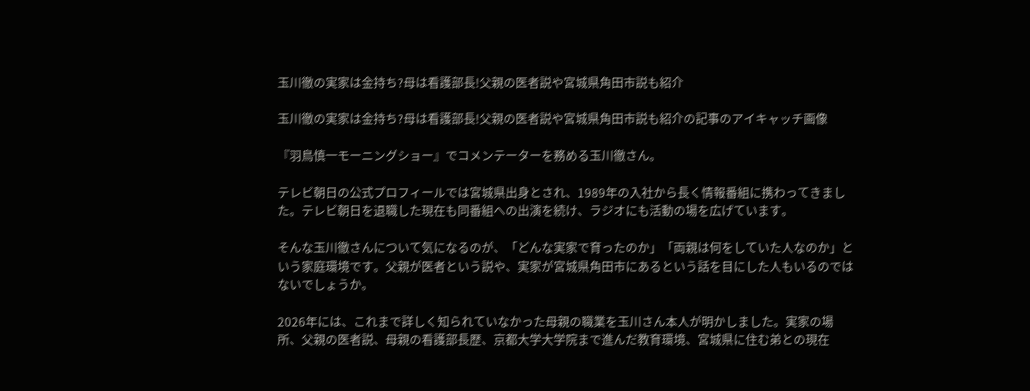玉川徹の実家は金持ち?母は看護部長!父親の医者説や宮城県角田市説も紹介

玉川徹の実家は金持ち?母は看護部長!父親の医者説や宮城県角田市説も紹介の記事のアイキャッチ画像

『羽鳥慎一モーニングショー』でコメンテーターを務める玉川徹さん。

テレビ朝日の公式プロフィールでは宮城県出身とされ、1989年の入社から長く情報番組に携わってきました。テレビ朝日を退職した現在も同番組への出演を続け、ラジオにも活動の場を広げています。

そんな玉川徹さんについて気になるのが、「どんな実家で育ったのか」「両親は何をしていた人なのか」という家庭環境です。父親が医者という説や、実家が宮城県角田市にあるという話を目にした人もいるのではないでしょうか。

2026年には、これまで詳しく知られていなかった母親の職業を玉川さん本人が明かしました。実家の場所、父親の医者説、母親の看護部長歴、京都大学大学院まで進んだ教育環境、宮城県に住む弟との現在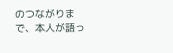のつながりまで、本人が語っ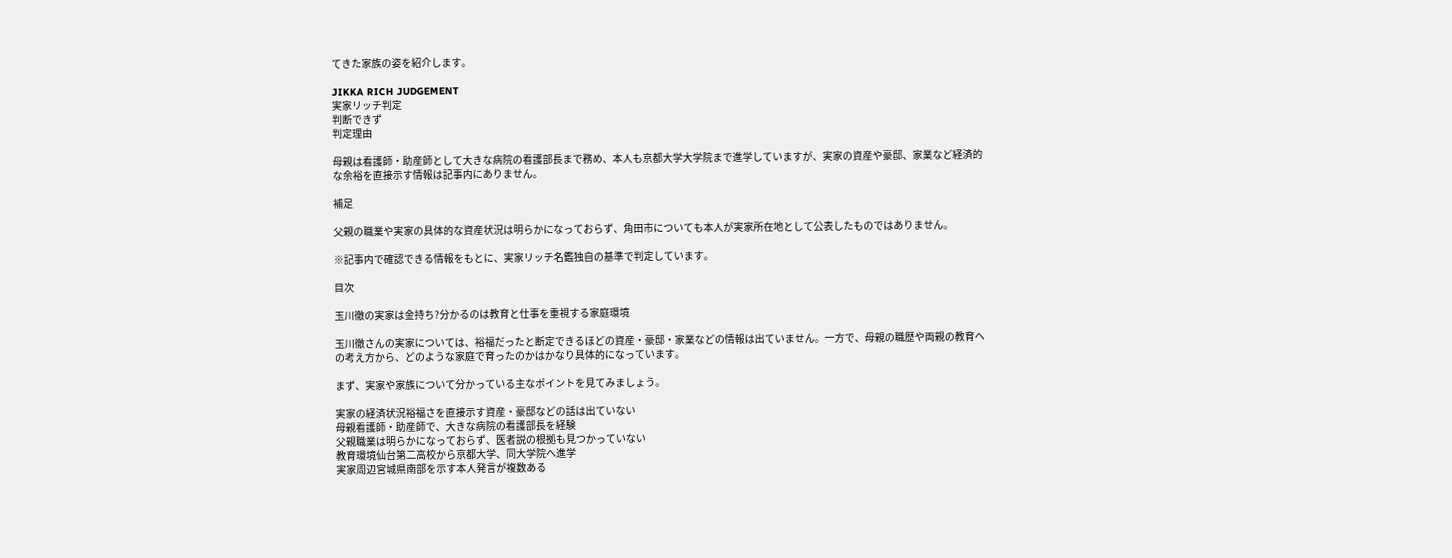てきた家族の姿を紹介します。

JIKKA RICH JUDGEMENT
実家リッチ判定
判断できず
判定理由

母親は看護師・助産師として大きな病院の看護部長まで務め、本人も京都大学大学院まで進学していますが、実家の資産や豪邸、家業など経済的な余裕を直接示す情報は記事内にありません。

補足

父親の職業や実家の具体的な資産状況は明らかになっておらず、角田市についても本人が実家所在地として公表したものではありません。

※記事内で確認できる情報をもとに、実家リッチ名鑑独自の基準で判定しています。

目次

玉川徹の実家は金持ち?分かるのは教育と仕事を重視する家庭環境

玉川徹さんの実家については、裕福だったと断定できるほどの資産・豪邸・家業などの情報は出ていません。一方で、母親の職歴や両親の教育への考え方から、どのような家庭で育ったのかはかなり具体的になっています。

まず、実家や家族について分かっている主なポイントを見てみましょう。

実家の経済状況裕福さを直接示す資産・豪邸などの話は出ていない
母親看護師・助産師で、大きな病院の看護部長を経験
父親職業は明らかになっておらず、医者説の根拠も見つかっていない
教育環境仙台第二高校から京都大学、同大学院へ進学
実家周辺宮城県南部を示す本人発言が複数ある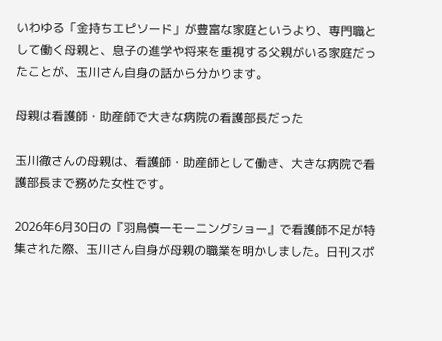いわゆる「金持ちエピソード」が豊富な家庭というより、専門職として働く母親と、息子の進学や将来を重視する父親がいる家庭だったことが、玉川さん自身の話から分かります。

母親は看護師・助産師で大きな病院の看護部長だった

玉川徹さんの母親は、看護師・助産師として働き、大きな病院で看護部長まで務めた女性です。

2026年6月30日の『羽鳥慎一モーニングショー』で看護師不足が特集された際、玉川さん自身が母親の職業を明かしました。日刊スポ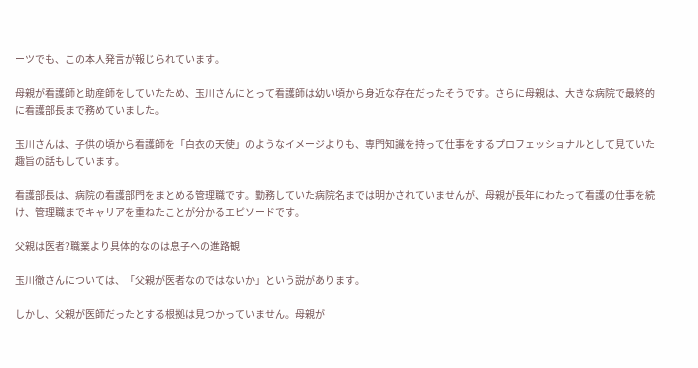ーツでも、この本人発言が報じられています。

母親が看護師と助産師をしていたため、玉川さんにとって看護師は幼い頃から身近な存在だったそうです。さらに母親は、大きな病院で最終的に看護部長まで務めていました。

玉川さんは、子供の頃から看護師を「白衣の天使」のようなイメージよりも、専門知識を持って仕事をするプロフェッショナルとして見ていた趣旨の話もしています。

看護部長は、病院の看護部門をまとめる管理職です。勤務していた病院名までは明かされていませんが、母親が長年にわたって看護の仕事を続け、管理職までキャリアを重ねたことが分かるエピソードです。

父親は医者?職業より具体的なのは息子への進路観

玉川徹さんについては、「父親が医者なのではないか」という説があります。

しかし、父親が医師だったとする根拠は見つかっていません。母親が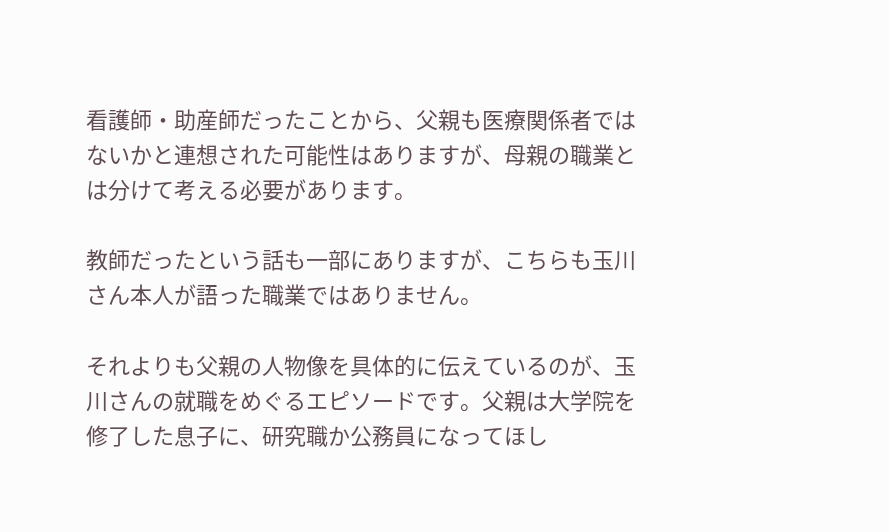看護師・助産師だったことから、父親も医療関係者ではないかと連想された可能性はありますが、母親の職業とは分けて考える必要があります。

教師だったという話も一部にありますが、こちらも玉川さん本人が語った職業ではありません。

それよりも父親の人物像を具体的に伝えているのが、玉川さんの就職をめぐるエピソードです。父親は大学院を修了した息子に、研究職か公務員になってほし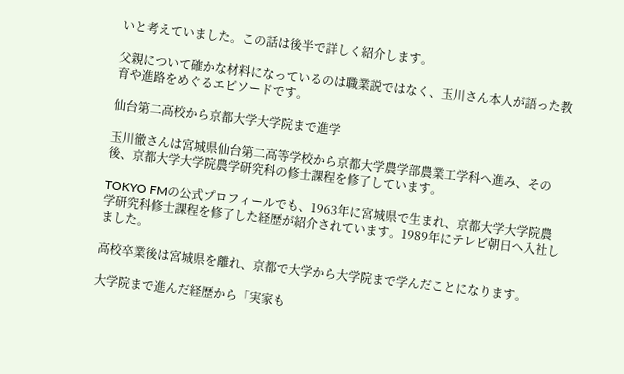いと考えていました。この話は後半で詳しく紹介します。

父親について確かな材料になっているのは職業説ではなく、玉川さん本人が語った教育や進路をめぐるエピソードです。

仙台第二高校から京都大学大学院まで進学

玉川徹さんは宮城県仙台第二高等学校から京都大学農学部農業工学科へ進み、その後、京都大学大学院農学研究科の修士課程を修了しています。

TOKYO FMの公式プロフィールでも、1963年に宮城県で生まれ、京都大学大学院農学研究科修士課程を修了した経歴が紹介されています。1989年にテレビ朝日へ入社しました。

高校卒業後は宮城県を離れ、京都で大学から大学院まで学んだことになります。

大学院まで進んだ経歴から「実家も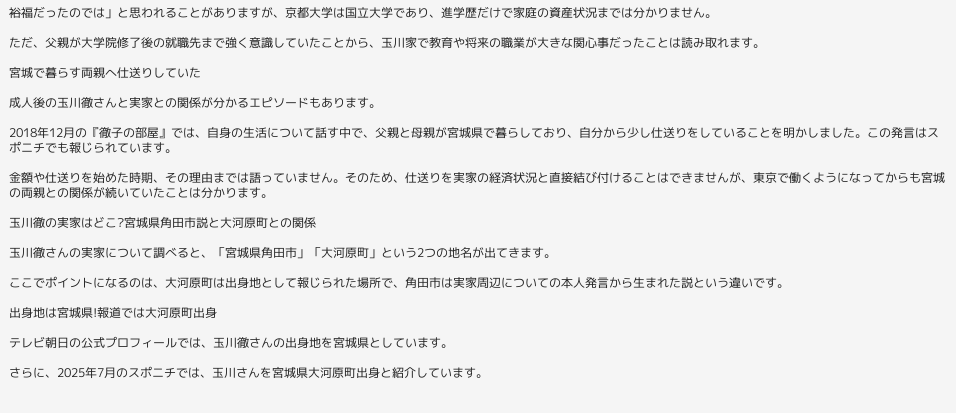裕福だったのでは」と思われることがありますが、京都大学は国立大学であり、進学歴だけで家庭の資産状況までは分かりません。

ただ、父親が大学院修了後の就職先まで強く意識していたことから、玉川家で教育や将来の職業が大きな関心事だったことは読み取れます。

宮城で暮らす両親へ仕送りしていた

成人後の玉川徹さんと実家との関係が分かるエピソードもあります。

2018年12月の『徹子の部屋』では、自身の生活について話す中で、父親と母親が宮城県で暮らしており、自分から少し仕送りをしていることを明かしました。この発言はスポニチでも報じられています。

金額や仕送りを始めた時期、その理由までは語っていません。そのため、仕送りを実家の経済状況と直接結び付けることはできませんが、東京で働くようになってからも宮城の両親との関係が続いていたことは分かります。

玉川徹の実家はどこ?宮城県角田市説と大河原町との関係

玉川徹さんの実家について調べると、「宮城県角田市」「大河原町」という2つの地名が出てきます。

ここでポイントになるのは、大河原町は出身地として報じられた場所で、角田市は実家周辺についての本人発言から生まれた説という違いです。

出身地は宮城県!報道では大河原町出身

テレビ朝日の公式プロフィールでは、玉川徹さんの出身地を宮城県としています。

さらに、2025年7月のスポニチでは、玉川さんを宮城県大河原町出身と紹介しています。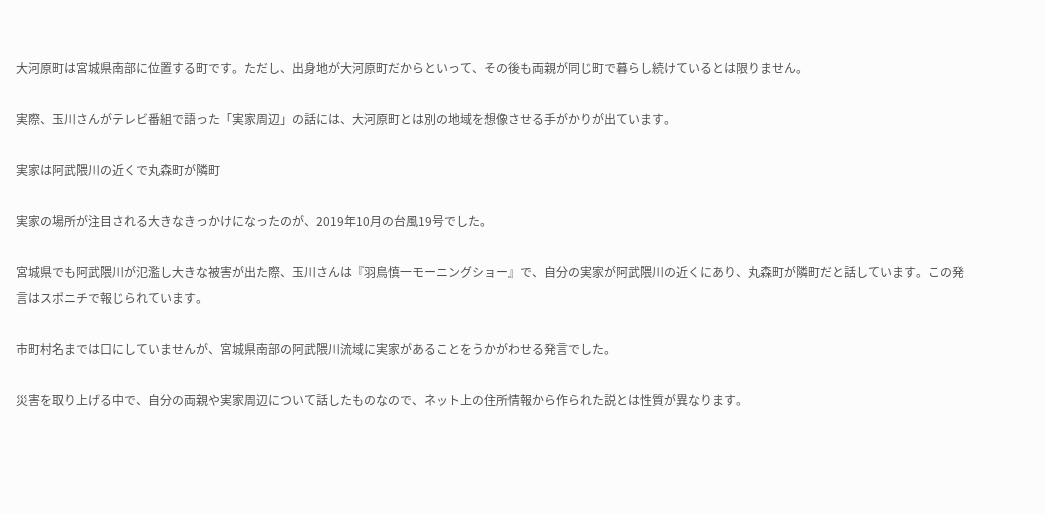大河原町は宮城県南部に位置する町です。ただし、出身地が大河原町だからといって、その後も両親が同じ町で暮らし続けているとは限りません。

実際、玉川さんがテレビ番組で語った「実家周辺」の話には、大河原町とは別の地域を想像させる手がかりが出ています。

実家は阿武隈川の近くで丸森町が隣町

実家の場所が注目される大きなきっかけになったのが、2019年10月の台風19号でした。

宮城県でも阿武隈川が氾濫し大きな被害が出た際、玉川さんは『羽鳥慎一モーニングショー』で、自分の実家が阿武隈川の近くにあり、丸森町が隣町だと話しています。この発言はスポニチで報じられています。

市町村名までは口にしていませんが、宮城県南部の阿武隈川流域に実家があることをうかがわせる発言でした。

災害を取り上げる中で、自分の両親や実家周辺について話したものなので、ネット上の住所情報から作られた説とは性質が異なります。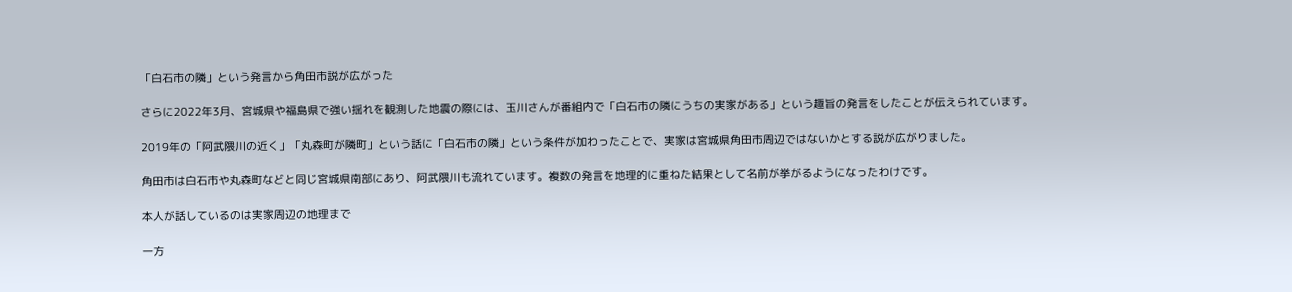「白石市の隣」という発言から角田市説が広がった

さらに2022年3月、宮城県や福島県で強い揺れを観測した地震の際には、玉川さんが番組内で「白石市の隣にうちの実家がある」という趣旨の発言をしたことが伝えられています。

2019年の「阿武隈川の近く」「丸森町が隣町」という話に「白石市の隣」という条件が加わったことで、実家は宮城県角田市周辺ではないかとする説が広がりました。

角田市は白石市や丸森町などと同じ宮城県南部にあり、阿武隈川も流れています。複数の発言を地理的に重ねた結果として名前が挙がるようになったわけです。

本人が話しているのは実家周辺の地理まで

一方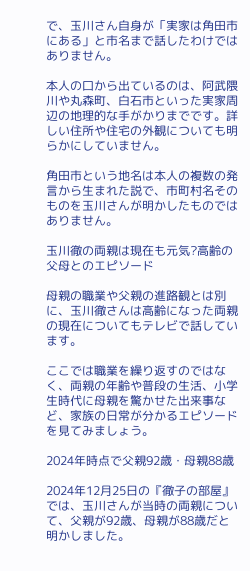で、玉川さん自身が「実家は角田市にある」と市名まで話したわけではありません。

本人の口から出ているのは、阿武隈川や丸森町、白石市といった実家周辺の地理的な手がかりまでです。詳しい住所や住宅の外観についても明らかにしていません。

角田市という地名は本人の複数の発言から生まれた説で、市町村名そのものを玉川さんが明かしたものではありません。

玉川徹の両親は現在も元気?高齢の父母とのエピソード

母親の職業や父親の進路観とは別に、玉川徹さんは高齢になった両親の現在についてもテレビで話しています。

ここでは職業を繰り返すのではなく、両親の年齢や普段の生活、小学生時代に母親を驚かせた出来事など、家族の日常が分かるエピソードを見てみましょう。

2024年時点で父親92歳・母親88歳

2024年12月25日の『徹子の部屋』では、玉川さんが当時の両親について、父親が92歳、母親が88歳だと明かしました。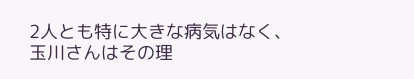2人とも特に大きな病気はなく、玉川さんはその理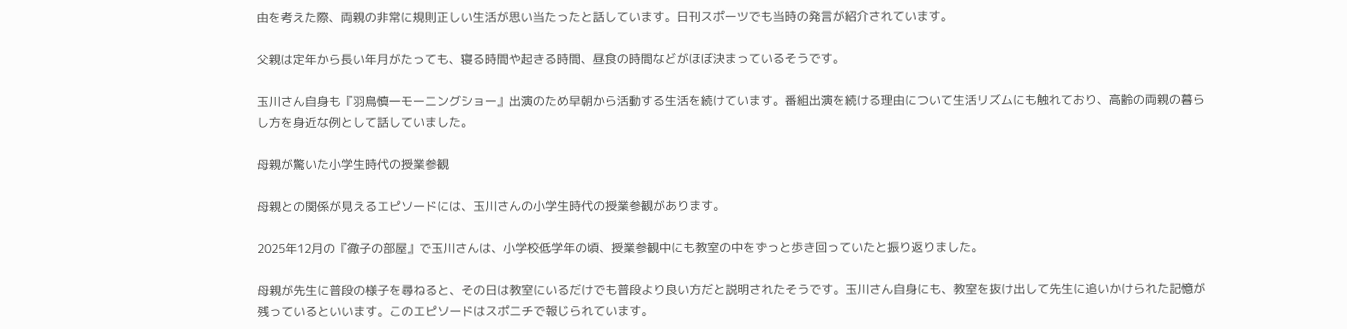由を考えた際、両親の非常に規則正しい生活が思い当たったと話しています。日刊スポーツでも当時の発言が紹介されています。

父親は定年から長い年月がたっても、寝る時間や起きる時間、昼食の時間などがほぼ決まっているそうです。

玉川さん自身も『羽鳥慎一モーニングショー』出演のため早朝から活動する生活を続けています。番組出演を続ける理由について生活リズムにも触れており、高齢の両親の暮らし方を身近な例として話していました。

母親が驚いた小学生時代の授業参観

母親との関係が見えるエピソードには、玉川さんの小学生時代の授業参観があります。

2025年12月の『徹子の部屋』で玉川さんは、小学校低学年の頃、授業参観中にも教室の中をずっと歩き回っていたと振り返りました。

母親が先生に普段の様子を尋ねると、その日は教室にいるだけでも普段より良い方だと説明されたそうです。玉川さん自身にも、教室を抜け出して先生に追いかけられた記憶が残っているといいます。このエピソードはスポニチで報じられています。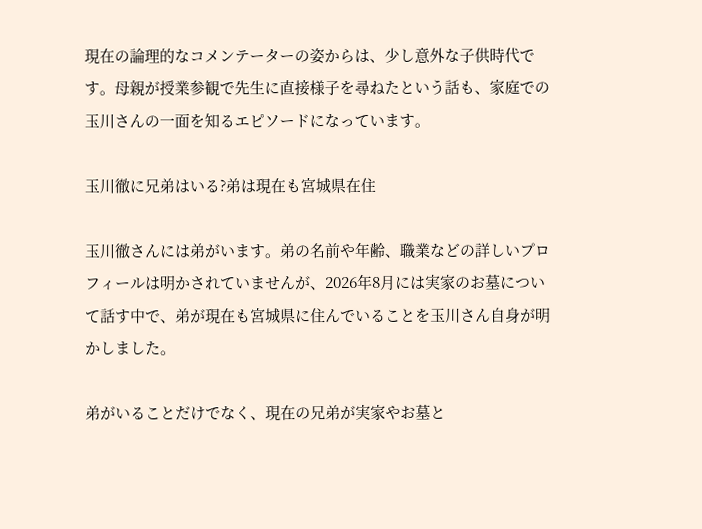現在の論理的なコメンテーターの姿からは、少し意外な子供時代です。母親が授業参観で先生に直接様子を尋ねたという話も、家庭での玉川さんの一面を知るエピソードになっています。

玉川徹に兄弟はいる?弟は現在も宮城県在住

玉川徹さんには弟がいます。弟の名前や年齢、職業などの詳しいプロフィールは明かされていませんが、2026年8月には実家のお墓について話す中で、弟が現在も宮城県に住んでいることを玉川さん自身が明かしました。

弟がいることだけでなく、現在の兄弟が実家やお墓と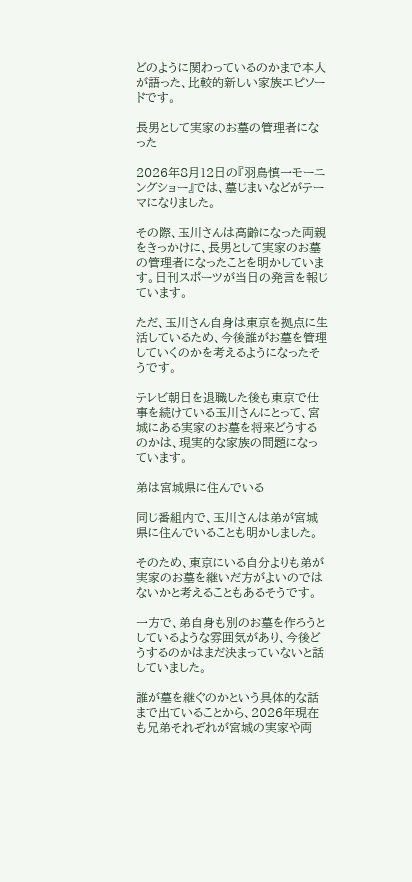どのように関わっているのかまで本人が語った、比較的新しい家族エピソードです。

長男として実家のお墓の管理者になった

2026年8月12日の『羽鳥慎一モーニングショー』では、墓じまいなどがテーマになりました。

その際、玉川さんは高齢になった両親をきっかけに、長男として実家のお墓の管理者になったことを明かしています。日刊スポーツが当日の発言を報じています。

ただ、玉川さん自身は東京を拠点に生活しているため、今後誰がお墓を管理していくのかを考えるようになったそうです。

テレビ朝日を退職した後も東京で仕事を続けている玉川さんにとって、宮城にある実家のお墓を将来どうするのかは、現実的な家族の問題になっています。

弟は宮城県に住んでいる

同じ番組内で、玉川さんは弟が宮城県に住んでいることも明かしました。

そのため、東京にいる自分よりも弟が実家のお墓を継いだ方がよいのではないかと考えることもあるそうです。

一方で、弟自身も別のお墓を作ろうとしているような雰囲気があり、今後どうするのかはまだ決まっていないと話していました。

誰が墓を継ぐのかという具体的な話まで出ていることから、2026年現在も兄弟それぞれが宮城の実家や両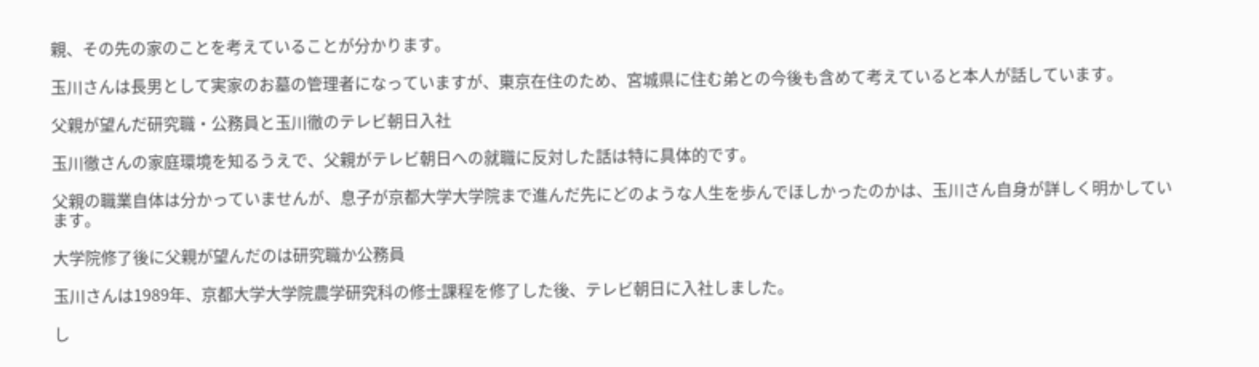親、その先の家のことを考えていることが分かります。

玉川さんは長男として実家のお墓の管理者になっていますが、東京在住のため、宮城県に住む弟との今後も含めて考えていると本人が話しています。

父親が望んだ研究職・公務員と玉川徹のテレビ朝日入社

玉川徹さんの家庭環境を知るうえで、父親がテレビ朝日への就職に反対した話は特に具体的です。

父親の職業自体は分かっていませんが、息子が京都大学大学院まで進んだ先にどのような人生を歩んでほしかったのかは、玉川さん自身が詳しく明かしています。

大学院修了後に父親が望んだのは研究職か公務員

玉川さんは1989年、京都大学大学院農学研究科の修士課程を修了した後、テレビ朝日に入社しました。

し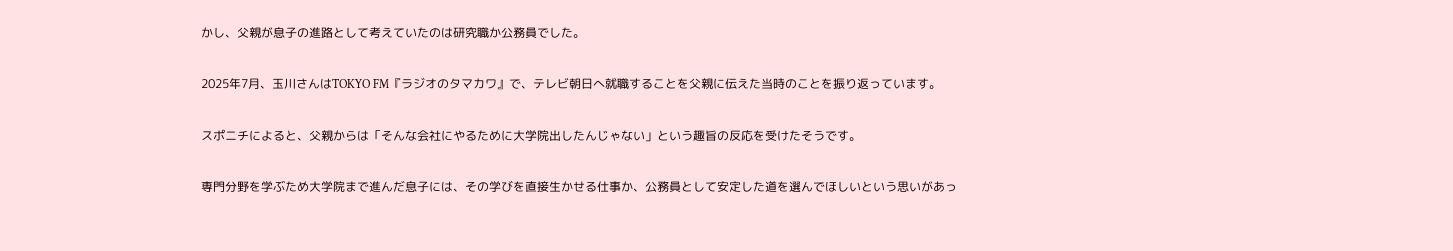かし、父親が息子の進路として考えていたのは研究職か公務員でした。

2025年7月、玉川さんはTOKYO FM『ラジオのタマカワ』で、テレビ朝日へ就職することを父親に伝えた当時のことを振り返っています。

スポニチによると、父親からは「そんな会社にやるために大学院出したんじゃない」という趣旨の反応を受けたそうです。

専門分野を学ぶため大学院まで進んだ息子には、その学びを直接生かせる仕事か、公務員として安定した道を選んでほしいという思いがあっ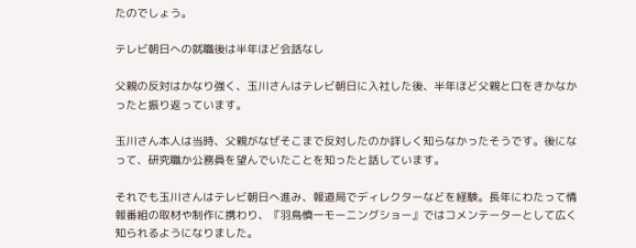たのでしょう。

テレビ朝日への就職後は半年ほど会話なし

父親の反対はかなり強く、玉川さんはテレビ朝日に入社した後、半年ほど父親と口をきかなかったと振り返っています。

玉川さん本人は当時、父親がなぜそこまで反対したのか詳しく知らなかったそうです。後になって、研究職か公務員を望んでいたことを知ったと話しています。

それでも玉川さんはテレビ朝日へ進み、報道局でディレクターなどを経験。長年にわたって情報番組の取材や制作に携わり、『羽鳥慎一モーニングショー』ではコメンテーターとして広く知られるようになりました。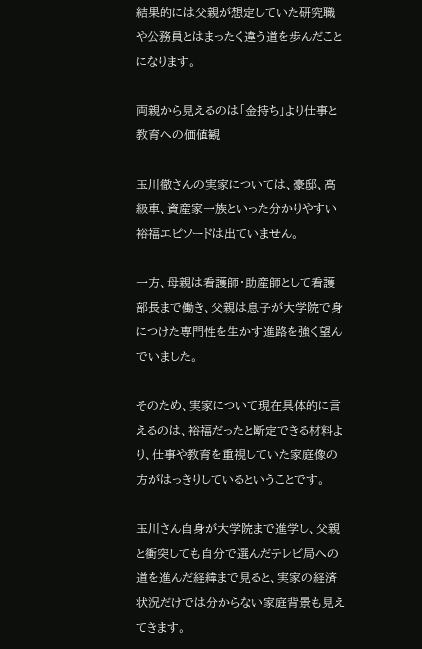結果的には父親が想定していた研究職や公務員とはまったく違う道を歩んだことになります。

両親から見えるのは「金持ち」より仕事と教育への価値観

玉川徹さんの実家については、豪邸、高級車、資産家一族といった分かりやすい裕福エピソードは出ていません。

一方、母親は看護師・助産師として看護部長まで働き、父親は息子が大学院で身につけた専門性を生かす進路を強く望んでいました。

そのため、実家について現在具体的に言えるのは、裕福だったと断定できる材料より、仕事や教育を重視していた家庭像の方がはっきりしているということです。

玉川さん自身が大学院まで進学し、父親と衝突しても自分で選んだテレビ局への道を進んだ経緯まで見ると、実家の経済状況だけでは分からない家庭背景も見えてきます。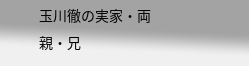玉川徹の実家・両親・兄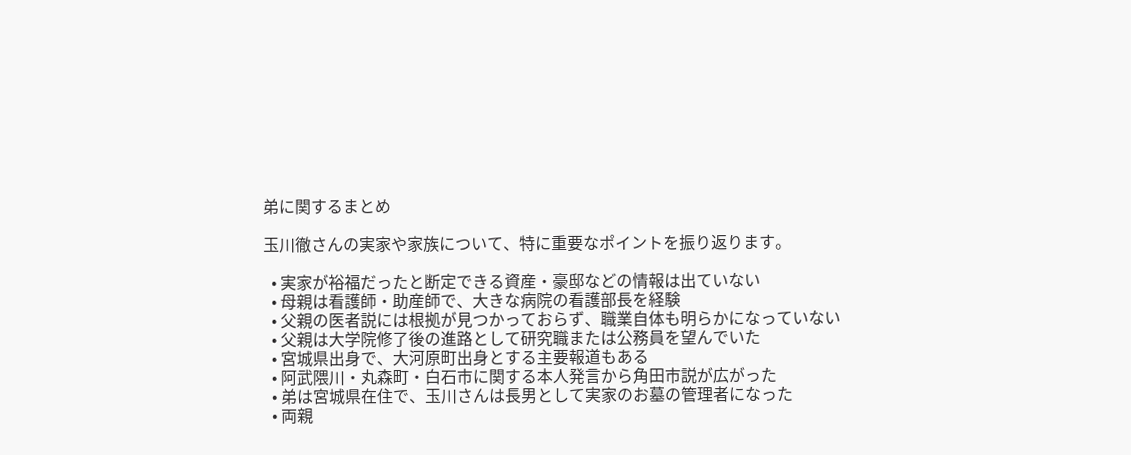弟に関するまとめ

玉川徹さんの実家や家族について、特に重要なポイントを振り返ります。

  • 実家が裕福だったと断定できる資産・豪邸などの情報は出ていない
  • 母親は看護師・助産師で、大きな病院の看護部長を経験
  • 父親の医者説には根拠が見つかっておらず、職業自体も明らかになっていない
  • 父親は大学院修了後の進路として研究職または公務員を望んでいた
  • 宮城県出身で、大河原町出身とする主要報道もある
  • 阿武隈川・丸森町・白石市に関する本人発言から角田市説が広がった
  • 弟は宮城県在住で、玉川さんは長男として実家のお墓の管理者になった
  • 両親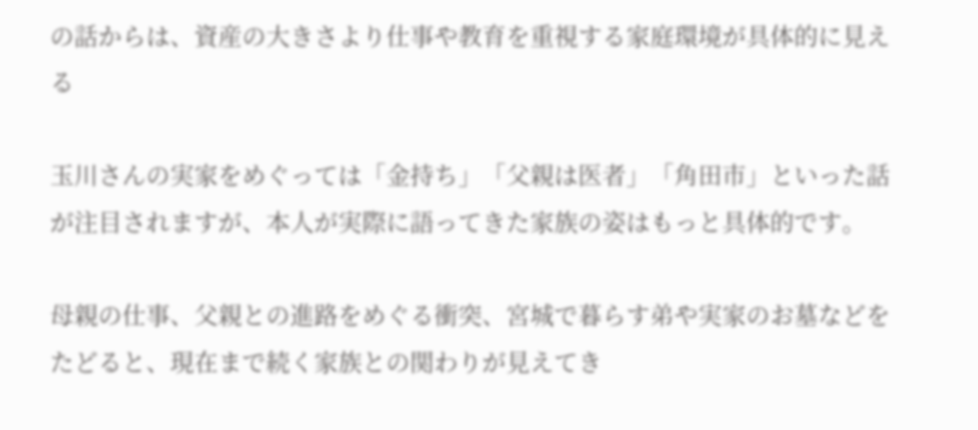の話からは、資産の大きさより仕事や教育を重視する家庭環境が具体的に見える

玉川さんの実家をめぐっては「金持ち」「父親は医者」「角田市」といった話が注目されますが、本人が実際に語ってきた家族の姿はもっと具体的です。

母親の仕事、父親との進路をめぐる衝突、宮城で暮らす弟や実家のお墓などをたどると、現在まで続く家族との関わりが見えてき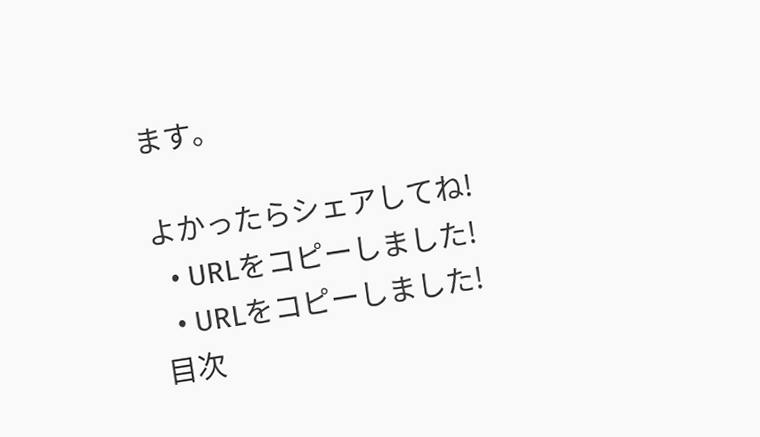ます。

よかったらシェアしてね!
  • URLをコピーしました!
  • URLをコピーしました!
目次